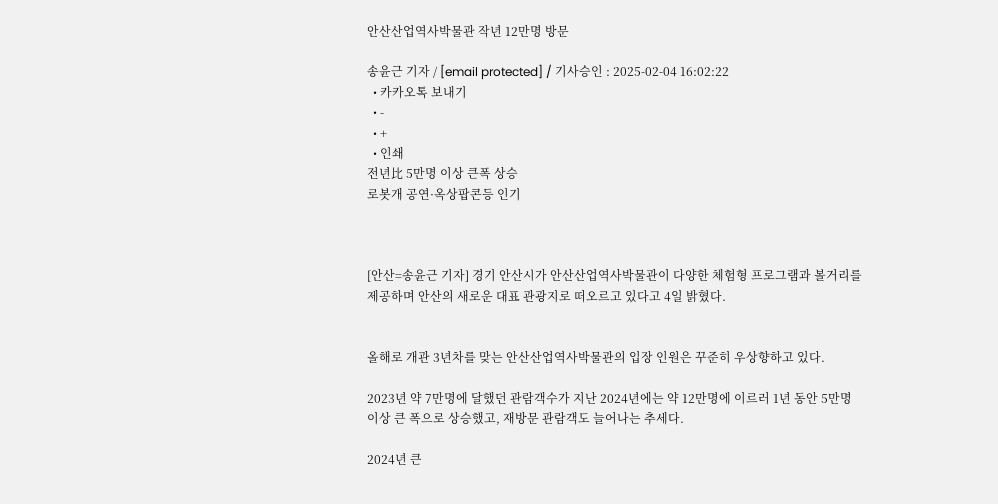안산산업역사박물관 작년 12만명 방문

송윤근 기자 / [email protected] / 기사승인 : 2025-02-04 16:02:22
  • 카카오톡 보내기
  • -
  • +
  • 인쇄
전년比 5만명 이상 큰폭 상승
로봇개 공연·옥상팝콘등 인기



[안산=송윤근 기자] 경기 안산시가 안산산업역사박물관이 다양한 체험형 프로그램과 볼거리를 제공하며 안산의 새로운 대표 관광지로 떠오르고 있다고 4일 밝혔다.


올해로 개관 3년차를 맞는 안산산업역사박물관의 입장 인원은 꾸준히 우상향하고 있다.

2023년 약 7만명에 달했던 관람객수가 지난 2024년에는 약 12만명에 이르러 1년 동안 5만명 이상 큰 폭으로 상승했고, 재방문 관람객도 늘어나는 추세다.

2024년 큰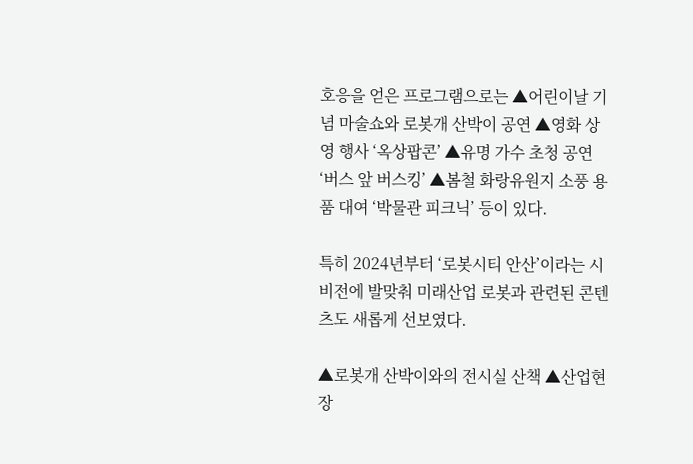호응을 얻은 프로그램으로는 ▲어린이날 기념 마술쇼와 로봇개 산박이 공연 ▲영화 상영 행사 ‘옥상팝콘’ ▲유명 가수 초청 공연 ‘버스 앞 버스킹’ ▲봄철 화랑유원지 소풍 용품 대여 ‘박물관 피크닉’ 등이 있다.

특히 2024년부터 ‘로봇시티 안산’이라는 시 비전에 발맞춰 미래산업 로봇과 관련된 콘텐츠도 새롭게 선보였다.

▲로봇개 산박이와의 전시실 산책 ▲산업현장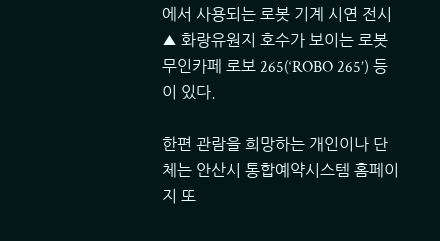에서 사용되는 로봇 기계 시연 전시 ▲ 화랑유원지 호수가 보이는 로봇무인카페 로보 265(‘ROBO 265’) 등이 있다.

한편 관람을 희망하는 개인이나 단체는 안산시 통합예약시스템 홈페이지 또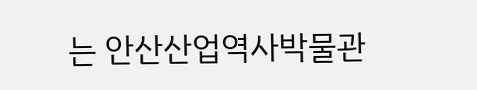는 안산산업역사박물관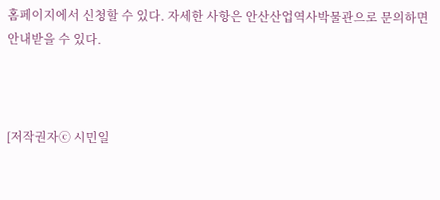홈페이지에서 신청할 수 있다. 자세한 사항은 안산산업역사박물관으로 문의하면 안내받을 수 있다.



[저작권자ⓒ 시민일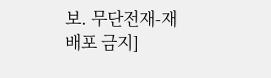보. 무단전재-재배포 금지]